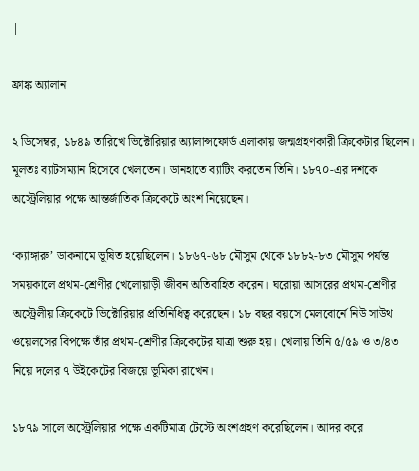|

ফ্রাঙ্ক অ্যালান

২ ডিসেম্বর, ১৮৪৯ তারিখে ভিক্টোরিয়ার অ্যালান্সফোর্ড এলাকায় জন্মগ্রহণকারী ক্রিকেটার ছিলেন। মূলতঃ ব্যাটসম্যান হিসেবে খেলতেন। ডানহাতে ব্যাটিং করতেন তিনি। ১৮৭০-এর দশকে অস্ট্রেলিয়ার পক্ষে আন্তর্জাতিক ক্রিকেটে অংশ নিয়েছেন।

‘ক্যাঙ্গারু’ ডাকনামে ভূষিত হয়েছিলেন। ১৮৬৭-৬৮ মৌসুম থেকে ১৮৮২-৮৩ মৌসুম পর্যন্ত সময়কালে প্রথম-শ্রেণীর খেলোয়াড়ী জীবন অতিবাহিত করেন। ঘরোয়া আসরের প্রথম-শ্রেণীর অস্ট্রেলীয় ক্রিকেটে ভিক্টোরিয়ার প্রতিনিধিত্ব করেছেন। ১৮ বছর বয়সে মেলবোর্নে নিউ সাউথ ওয়েলসের বিপক্ষে তাঁর প্রথম-শ্রেণীর ক্রিকেটের যাত্রা শুরু হয়। খেলায় তিনি ৫/৫৯ ও ৩/৪৩ নিয়ে দলের ৭ উইকেটের বিজয়ে ভূমিকা রাখেন।

১৮৭৯ সালে অস্ট্রেলিয়ার পক্ষে একটিমাত্র টেস্টে অংশগ্রহণ করেছিলেন। আদর করে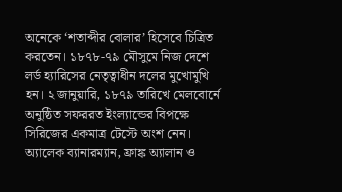অনেকে ‘শতাব্দীর বোলার’ হিসেবে চিত্রিত করতেন। ১৮৭৮-৭৯ মৌসুমে নিজ দেশে লর্ড হ্যারিসের নেতৃত্বাধীন দলের মুখোমুখি হন। ২ জানুয়ারি, ১৮৭৯ তারিখে মেলবোর্নে অনুষ্ঠিত সফররত ইংল্যান্ডের বিপক্ষে সিরিজের একমাত্র টেস্টে অংশ নেন। অ্যালেক ব্যানারম্যান, ফ্রাঙ্ক অ্যালান ও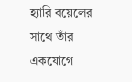হ্যারি বয়েলের সাথে তাঁর একযোগে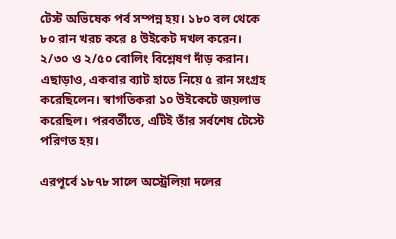টেস্ট অভিষেক পর্ব সম্পন্ন হয়। ১৮০ বল থেকে ৮০ রান খরচ করে ৪ উইকেট দখল করেন। ২/৩০ ও ২/৫০ বোলিং বিশ্লেষণ দাঁড় করান। এছাড়াও, একবার ব্যাট হাতে নিয়ে ৫ রান সংগ্রহ করেছিলেন। স্বাগতিকরা ১০ উইকেটে জয়লাভ করেছিল। পরবর্তীতে, এটিই তাঁর সর্বশেষ টেস্টে পরিণত হয়।

এরপূর্বে ১৮৭৮ সালে অস্ট্রেলিয়া দলের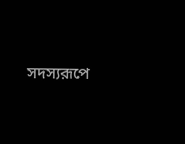সদস্যরূপে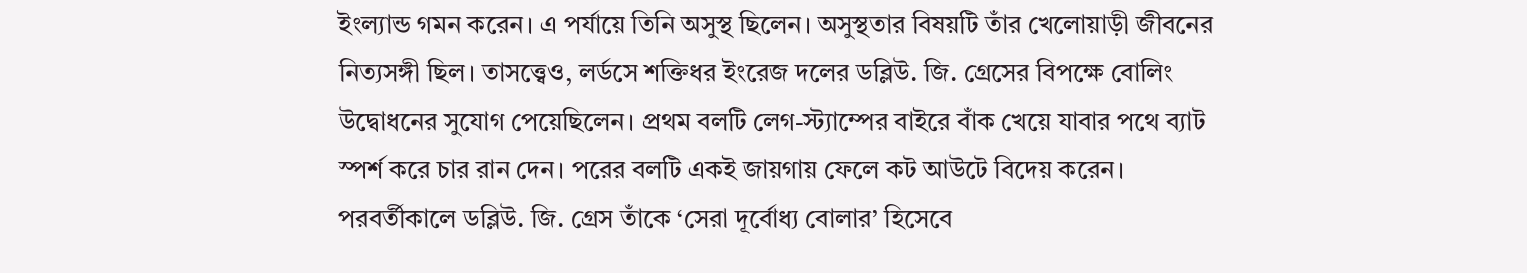ইংল্যান্ড গমন করেন। এ পর্যায়ে তিনি অসুস্থ ছিলেন। অসুস্থতার বিষয়টি তাঁর খেলোয়াড়ী জীবনের নিত্যসঙ্গী ছিল। তাসত্ত্বেও, লর্ডসে শক্তিধর ইংরেজ দলের ডব্লিউ. জি. গ্রেসের বিপক্ষে বোলিং উদ্বোধনের সুযোগ পেয়েছিলেন। প্রথম বলটি লেগ-স্ট্যাম্পের বাইরে বাঁক খেয়ে যাবার পথে ব্যাট স্পর্শ করে চার রান দেন। পরের বলটি একই জায়গায় ফেলে কট আউটে বিদেয় করেন। পরবর্তীকালে ডব্লিউ. জি. গ্রেস তাঁকে ‘সেরা দূর্বোধ্য বোলার’ হিসেবে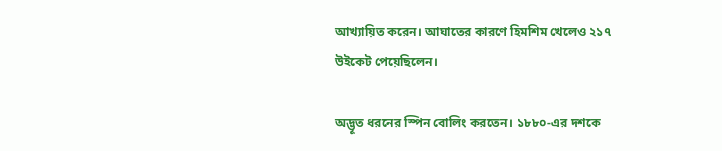আখ্যায়িত করেন। আঘাতের কারণে হিমশিম খেলেও ২১৭ উইকেট পেয়েছিলেন।

অদ্ভূত ধরনের স্পিন বোলিং করতেন। ১৮৮০-এর দশকে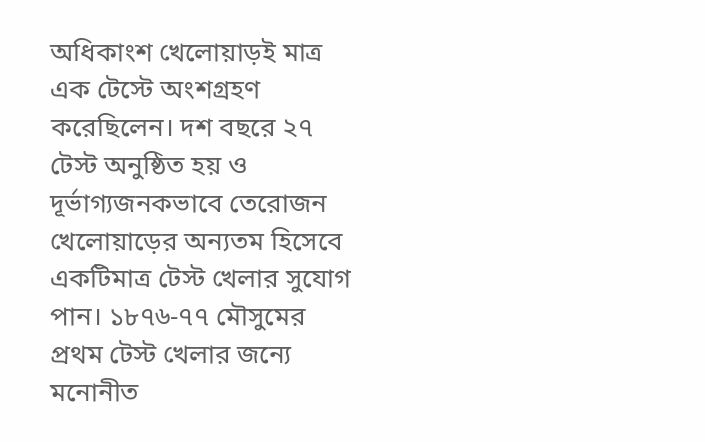অধিকাংশ খেলোয়াড়ই মাত্র এক টেস্টে অংশগ্রহণ করেছিলেন। দশ বছরে ২৭ টেস্ট অনুষ্ঠিত হয় ও দূর্ভাগ্যজনকভাবে তেরোজন খেলোয়াড়ের অন্যতম হিসেবে একটিমাত্র টেস্ট খেলার সুযোগ পান। ১৮৭৬-৭৭ মৌসুমের প্রথম টেস্ট খেলার জন্যে মনোনীত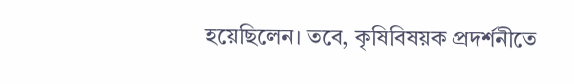হয়েছিলেন। তবে, কৃষিবিষয়ক প্রদর্শনীতে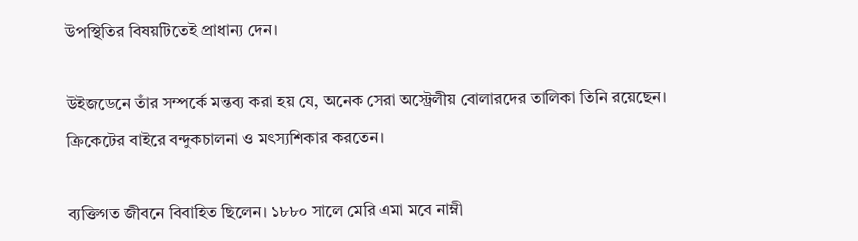উপস্থিতির বিষয়টিতেই প্রাধান্য দেন।

উইজডেনে তাঁর সম্পর্কে মন্তব্য করা হয় যে, অনেক সেরা অস্ট্রেলীয় বোলারদের তালিকা তিনি রয়েছেন। ক্রিকেটের বাইরে বন্দুকচালনা ও মৎস্যশিকার করতেন।

ব্যক্তিগত জীবনে বিবাহিত ছিলেন। ১৮৮০ সালে মেরি এমা মবে নাম্নী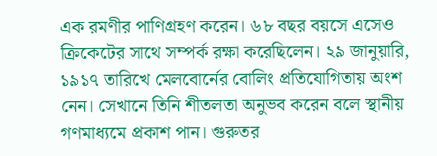এক রমণীর পাণিগ্রহণ করেন। ৬৮ বছর বয়সে এসেও ক্রিকেটের সাথে সম্পর্ক রক্ষা করেছিলেন। ২৯ জানুয়ারি, ১৯১৭ তারিখে মেলবোর্নের বোলিং প্রতিযোগিতায় অংশ নেন। সেখানে তিনি শীতলতা অনুভব করেন বলে স্থানীয় গণমাধ্যমে প্রকাশ পান। গুরুতর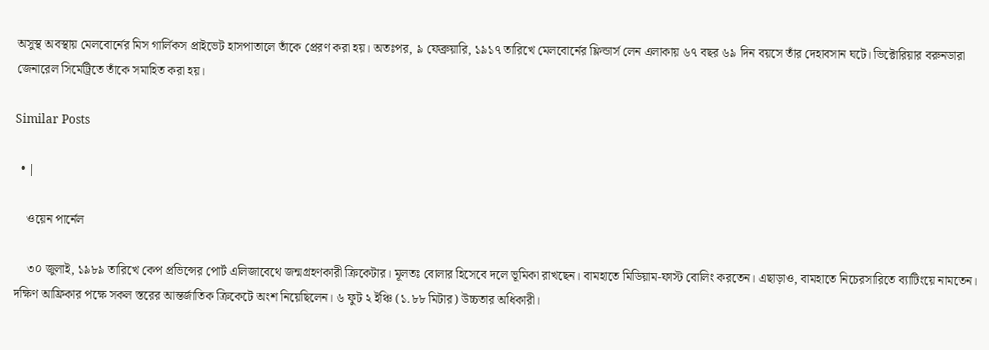অসুস্থ অবস্থায় মেলবোর্নের মিস গার্লিকস প্রাইভেট হাসপাতালে তাঁকে প্রেরণ করা হয়। অতঃপর, ৯ ফেব্রুয়ারি, ১৯১৭ তারিখে মেলবোর্নের ফ্লিন্ডার্স লেন এলাকায় ৬৭ বছর ৬৯ দিন বয়সে তাঁর দেহাবসান ঘটে। ভিক্টোরিয়ার বরুনডারা জেনারেল সিমেট্রিতে তাঁকে সমাহিত করা হয়।

Similar Posts

  • |

    ওয়েন পার্নেল

    ৩০ জুলাই, ১৯৮৯ তারিখে কেপ প্রভিন্সের পোর্ট এলিজাবেথে জন্মগ্রহণকারী ক্রিকেটার। মূলতঃ বোলার হিসেবে দলে ভূমিকা রাখছেন। বামহাতে মিডিয়াম-ফাস্ট বোলিং করতেন। এছাড়াও, বামহাতে নিচেরসারিতে ব্যাটিংয়ে নামতেন। দক্ষিণ আফ্রিকার পক্ষে সকল স্তরের আন্তর্জাতিক ক্রিকেটে অংশ নিয়েছিলেন। ৬ ফুট ২ ইঞ্চি (১.৮৮ মিটার) উচ্চতার অধিকারী।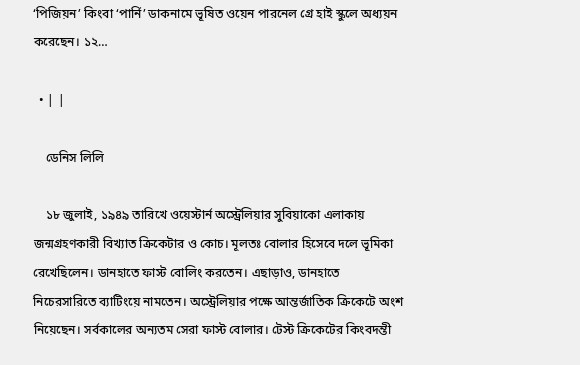‘পিজিয়ন’ কিংবা ‘পার্নি’ ডাকনামে ভূষিত ওয়েন পারনেল গ্রে হাই স্কুলে অধ্যয়ন করেছেন। ১২…

  • | |

    ডেনিস লিলি

    ১৮ জুলাই, ১৯৪৯ তারিখে ওয়েস্টার্ন অস্ট্রেলিয়ার সুবিয়াকো এলাকায় জন্মগ্রহণকারী বিখ্যাত ক্রিকেটার ও কোচ। মূলতঃ বোলার হিসেবে দলে ভূমিকা রেখেছিলেন। ডানহাতে ফাস্ট বোলিং করতেন। এছাড়াও, ডানহাতে নিচেরসারিতে ব্যাটিংয়ে নামতেন। অস্ট্রেলিয়ার পক্ষে আন্তর্জাতিক ক্রিকেটে অংশ নিয়েছেন। সর্বকালের অন্যতম সেরা ফাস্ট বোলার। টেস্ট ক্রিকেটের কিংবদন্তী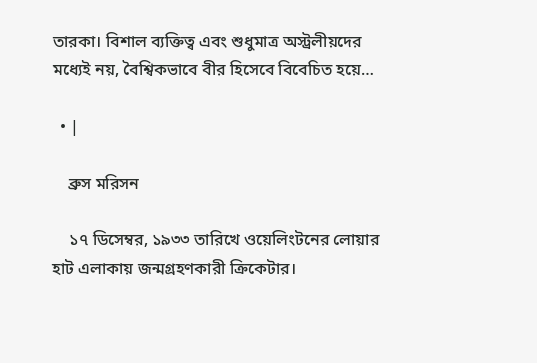তারকা। বিশাল ব্যক্তিত্ব এবং শুধুমাত্র অস্ট্রলীয়দের মধ্যেই নয়, বৈশ্বিকভাবে বীর হিসেবে বিবেচিত হয়ে…

  • |

    ব্রুস মরিসন

    ১৭ ডিসেম্বর, ১৯৩৩ তারিখে ওয়েলিংটনের লোয়ার হাট এলাকায় জন্মগ্রহণকারী ক্রিকেটার।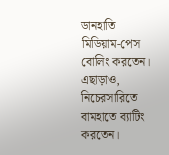ডানহাতি মিডিয়াম-পেস বোলিং করতেন। এছাড়াও, নিচেরসারিতে বামহাতে ব্যাটিং করতেন।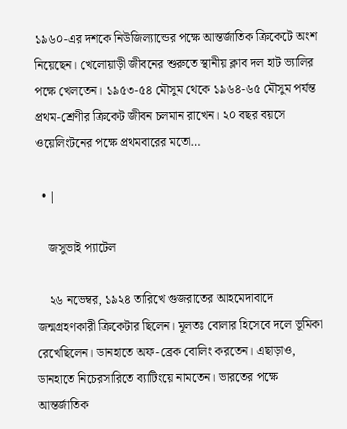১৯৬০-এর দশকে নিউজিল্যান্ডের পক্ষে আন্তর্জাতিক ক্রিকেটে অংশ নিয়েছেন। খেলোয়াড়ী জীবনের শুরুতে স্থানীয় ক্লাব দল হাট ভ্যালির পক্ষে খেলতেন। ১৯৫৩-৫৪ মৌসুম থেকে ১৯৬৪-৬৫ মৌসুম পর্যন্ত প্রথম-শ্রেণীর ক্রিকেট জীবন চলমান রাখেন। ২০ বছর বয়সে ওয়েলিংটনের পক্ষে প্রথমবারের মতো…

  • |

    জসুভাই প্যাটেল

    ২৬ নভেম্বর, ১৯২৪ তারিখে গুজরাতের আহমেদাবাদে জন্মগ্রহণকারী ক্রিকেটার ছিলেন। মূলতঃ বোলার হিসেবে দলে ভূমিকা রেখেছিলেন। ডানহাতে অফ-ব্রেক বোলিং করতেন। এছাড়াও, ডানহাতে নিচেরসারিতে ব্যাটিংয়ে নামতেন। ভারতের পক্ষে আন্তর্জাতিক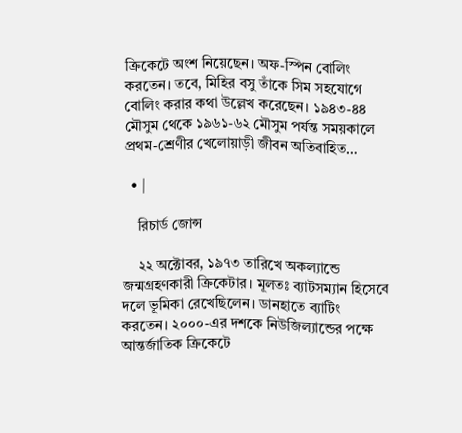ক্রিকেটে অংশ নিয়েছেন। অফ-স্পিন বোলিং করতেন। তবে, মিহির বসু তাঁকে সিম সহযোগে বোলিং করার কথা উল্লেখ করেছেন। ১৯৪৩-৪৪ মৌসুম থেকে ১৯৬১-৬২ মৌসুম পর্যন্ত সময়কালে প্রথম-শ্রেণীর খেলোয়াড়ী জীবন অতিবাহিত…

  • |

    রিচার্ড জোন্স

    ২২ অক্টোবর, ১৯৭৩ তারিখে অকল্যান্ডে জন্মগ্রহণকারী ক্রিকেটার। মূলতঃ ব্যাটসম্যান হিসেবে দলে ভূমিকা রেখেছিলেন। ডানহাতে ব্যাটিং করতেন। ২০০০-এর দশকে নিউজিল্যান্ডের পক্ষে আন্তর্জাতিক ক্রিকেটে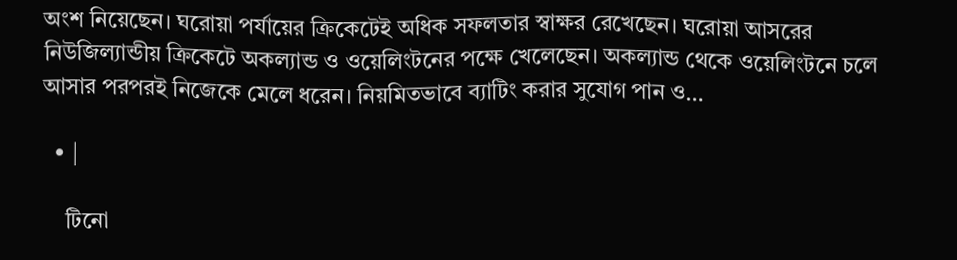অংশ নিয়েছেন। ঘরোয়া পর্যায়ের ক্রিকেটেই অধিক সফলতার স্বাক্ষর রেখেছেন। ঘরোয়া আসরের নিউজিল্যান্ডীয় ক্রিকেটে অকল্যান্ড ও ওয়েলিংটনের পক্ষে খেলেছেন। অকল্যান্ড থেকে ওয়েলিংটনে চলে আসার পরপরই নিজেকে মেলে ধরেন। নিয়মিতভাবে ব্যাটিং করার সুযোগ পান ও…

  • |

    টিনো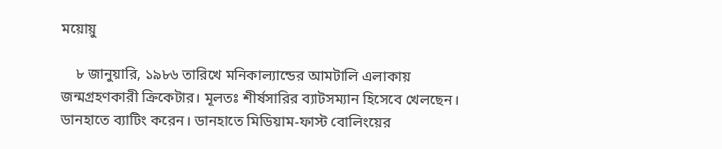ময়োয়ু

    ৮ জানুয়ারি, ১৯৮৬ তারিখে মনিকাল্যান্ডের আমটালি এলাকায় জন্মগ্রহণকারী ক্রিকেটার। মূলতঃ শীর্ষসারির ব্যাটসম্যান হিসেবে খেলছেন। ডানহাতে ব্যাটিং করেন। ডানহাতে মিডিয়াম-ফাস্ট বোলিংয়ের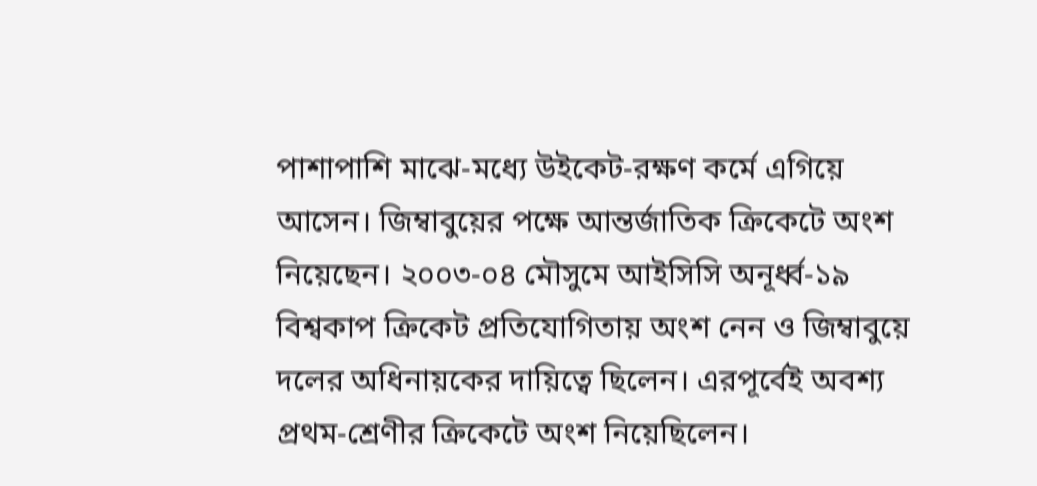পাশাপাশি মাঝে-মধ্যে উইকেট-রক্ষণ কর্মে এগিয়ে আসেন। জিম্বাবুয়ের পক্ষে আন্তর্জাতিক ক্রিকেটে অংশ নিয়েছেন। ২০০৩-০৪ মৌসুমে আইসিসি অনূর্ধ্ব-১৯ বিশ্বকাপ ক্রিকেট প্রতিযোগিতায় অংশ নেন ও জিম্বাবুয়ে দলের অধিনায়কের দায়িত্বে ছিলেন। এরপূর্বেই অবশ্য প্রথম-শ্রেণীর ক্রিকেটে অংশ নিয়েছিলেন।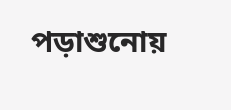পড়াশুনোয়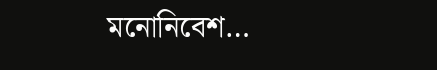মনোনিবেশ…